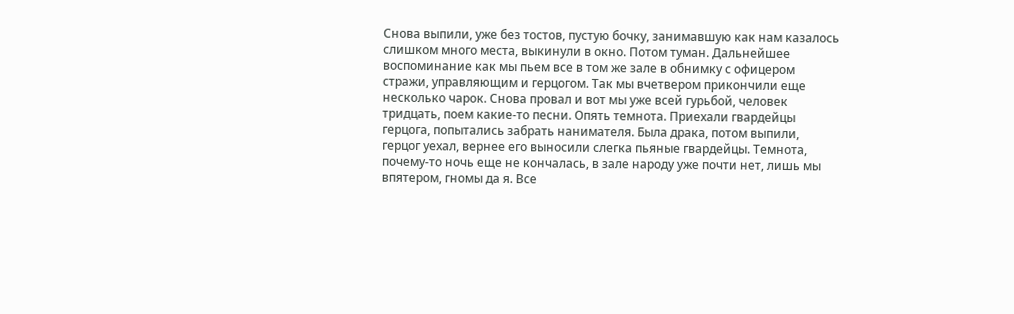Снова выпили, уже без тостов, пустую бочку, занимавшую как нам казалось слишком много места, выкинули в окно. Потом туман. Дальнейшее воспоминание как мы пьем все в том же зале в обнимку с офицером стражи, управляющим и герцогом. Так мы вчетвером прикончили еще несколько чарок. Снова провал и вот мы уже всей гурьбой, человек тридцать, поем какие-то песни. Опять темнота. Приехали гвардейцы герцога, попытались забрать нанимателя. Была драка, потом выпили, герцог уехал, вернее его выносили слегка пьяные гвардейцы. Темнота, почему-то ночь еще не кончалась, в зале народу уже почти нет, лишь мы впятером, гномы да я. Все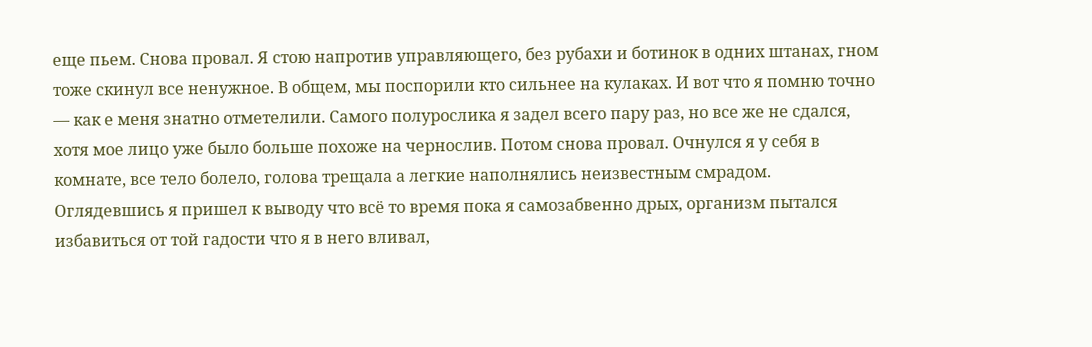еще пьем. Снова провал. Я стою напротив управляющего, без рубахи и ботинок в одних штанах, гном тоже скинул все ненужное. В общем, мы поспорили кто сильнее на кулаках. И вот что я помню точно — как е меня знатно отметелили. Самого полурослика я задел всего пару раз, но все же не сдался, хотя мое лицо уже было больше похоже на чернослив. Потом снова провал. Очнулся я у себя в комнате, все тело болело, голова трещала а легкие наполнялись неизвестным смрадом. Оглядевшись я пришел к выводу что всё то время пока я самозабвенно дрых, организм пытался избавиться от той гадости что я в него вливал,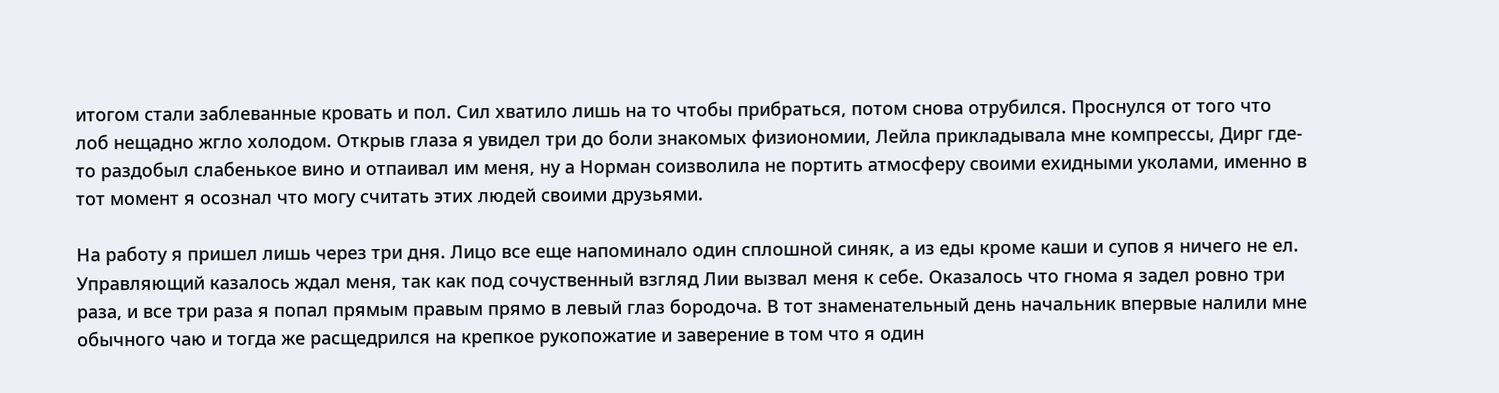итогом стали заблеванные кровать и пол. Сил хватило лишь на то чтобы прибраться, потом снова отрубился. Проснулся от того что лоб нещадно жгло холодом. Открыв глаза я увидел три до боли знакомых физиономии, Лейла прикладывала мне компрессы, Дирг где-то раздобыл слабенькое вино и отпаивал им меня, ну а Норман соизволила не портить атмосферу своими ехидными уколами, именно в тот момент я осознал что могу считать этих людей своими друзьями.

На работу я пришел лишь через три дня. Лицо все еще напоминало один сплошной синяк, а из еды кроме каши и супов я ничего не ел. Управляющий казалось ждал меня, так как под сочуственный взгляд Лии вызвал меня к себе. Оказалось что гнома я задел ровно три раза, и все три раза я попал прямым правым прямо в левый глаз бородоча. В тот знаменательный день начальник впервые налили мне обычного чаю и тогда же расщедрился на крепкое рукопожатие и заверение в том что я один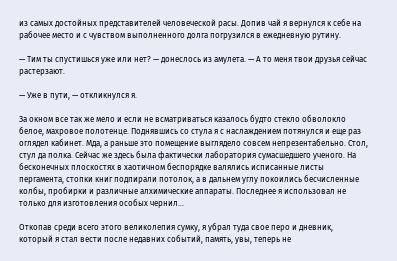из самых достойных представителей человеческой расы. Допив чай я вернулся к себе на рабочее место и с чувством выполненного долга погрузился в ежедневную рутину.

— Тим ты спустишься уже или нет? — донеслось из амулета. — А то меня твои друзья сейчас растерзают.

— Уже в пути, — откликнулся я.

За окном все так же мело и если не всматриваться казалось будто стекло обволокло белое, махровое полотенце. Поднявшись со стула я с наслаждением потянулся и еще раз оглядел кабинет. Мда, а раньше это помещение выглядело совсем непрезентабельно. Стол, стул да полка. Сейчас же здесь была фактически лаборатория сумасшедшего ученого. На бесконечных плоскостях в хаотичном беспорядке валялись исписанные листы пергамента, стопки книг подпирали потолок, а в дальнем углу покоились бесчисленные колбы, пробирки и различные алхимические аппараты. Последнее я использовал не только для изготовления особых чернил…

Откопав среди всего этого великолепия сумку, я убрал туда свое перо и дневник, который я стал вести после недавних событий, память, увы, теперь не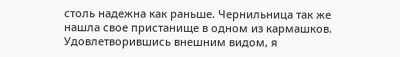столь надежна как раньше. Чернильница так же нашла свое пристанище в одном из кармашков. Удовлетворившись внешним видом, я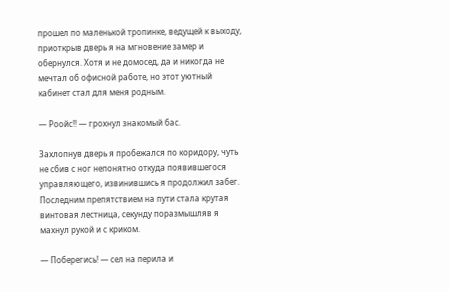прошел по маленькой тропинке, ведущей к выходу, приоткрыв дверь я на мгновение замер и обернулся. Хотя и не домосед, да и никогда не мечтал об офисной работе, но этот уютный кабинет стал для меня родным.

— Роойс!! — грохнул знакомый бас.

Захлопнув дверь я пробежался по коридору, чуть не сбив с ног непонятно откуда появившегося управляющего, извинившись я продолжил забег. Последним препятствием на пути стала крутая винтовая лестница, секунду поразмышляв я махнул рукой и с криком.

— Поберегись! — сел на перила и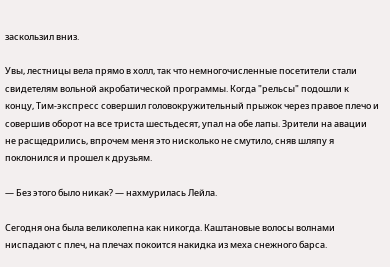заскользил вниз.

Увы, лестницы вела прямо в холл, так что немногочисленные посетители стали свидетелям вольной акробатической программы. Когда "рельсы" подошли к концу, Тим-экспресс совершил головокружительный прыжок через правое плечо и совершив оборот на все триста шестьдесят, упал на обе лапы. Зрители на авации не расщедрились, впрочем меня это нисколько не смутило, сняв шляпу я поклонился и прошел к друзьям.

— Без этого было никак? — нахмурилась Лейла.

Сегодня она была великолепна как никогда. Каштановые волосы волнами ниспадают с плеч, на плечах покоится накидка из меха снежного барса.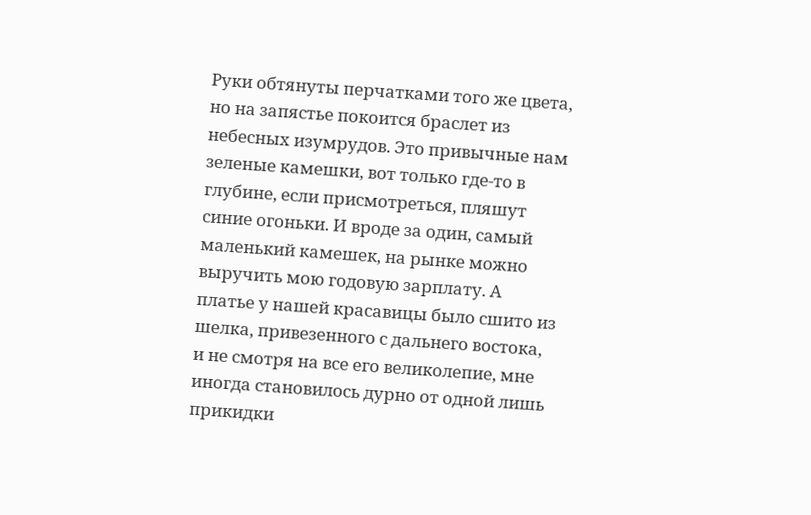Руки обтянуты перчатками того же цвета, но на запястье покоится браслет из небесных изумрудов. Это привычные нам зеленые камешки, вот только где-то в глубине, если присмотреться, пляшут синие огоньки. И вроде за один, самый маленький камешек, на рынке можно выручить мою годовую зарплату. А платье у нашей красавицы было сшито из шелка, привезенного с дальнего востока, и не смотря на все его великолепие, мне иногда становилось дурно от одной лишь прикидки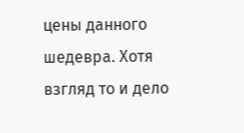цены данного шедевра. Хотя взгляд то и дело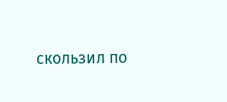скользил по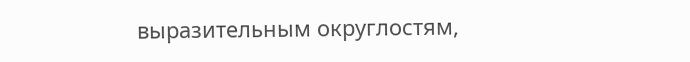выразительным округлостям,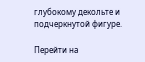глубокому декольте и подчеркнутой фигуре.

Перейти на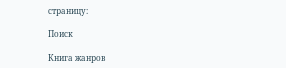страницу:

Поиск

Книга жанров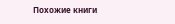Похожие книги